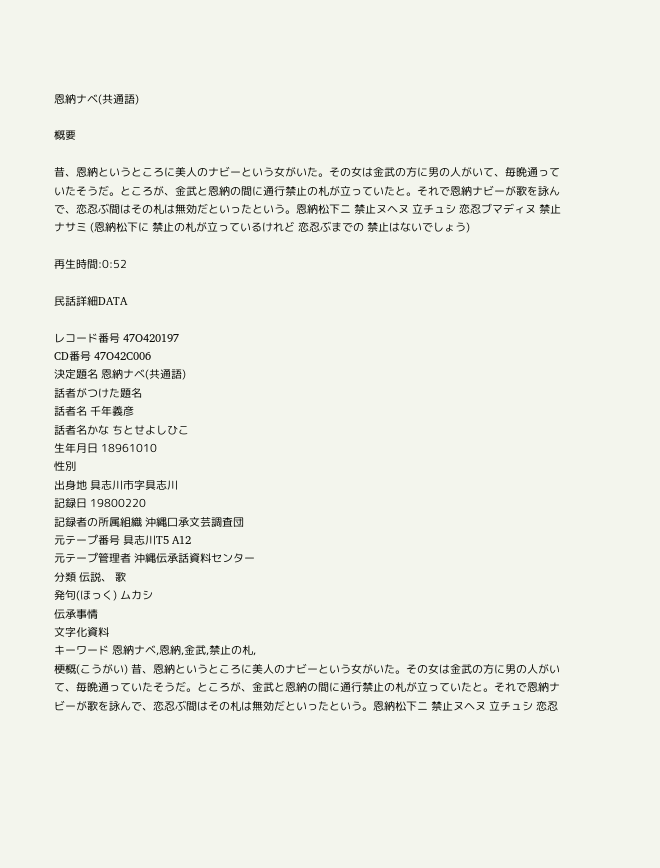恩納ナベ(共通語)

概要

昔、恩納というところに美人のナビーという女がいた。その女は金武の方に男の人がいて、毎晩通っていたそうだ。ところが、金武と恩納の間に通行禁止の札が立っていたと。それで恩納ナビーが歌を詠んで、恋忍ぶ間はその札は無効だといったという。恩納松下ニ 禁止ヌヘヌ 立チュシ 恋忍ブマディヌ 禁止ナサミ (恩納松下に 禁止の札が立っているけれど 恋忍ぶまでの 禁止はないでしょう)

再生時間:0:52

民話詳細DATA

レコード番号 47O420197
CD番号 47O42C006
決定題名 恩納ナベ(共通語)
話者がつけた題名
話者名 千年義彦
話者名かな ちとせよしひこ
生年月日 18961010
性別
出身地 具志川市字具志川
記録日 19800220
記録者の所属組織 沖縄口承文芸調査団
元テープ番号 具志川T5 A12
元テープ管理者 沖縄伝承話資料センター
分類 伝説、 歌
発句(ほっく) ムカシ
伝承事情
文字化資料
キーワード 恩納ナベ,恩納,金武,禁止の札,
梗概(こうがい) 昔、恩納というところに美人のナビーという女がいた。その女は金武の方に男の人がいて、毎晩通っていたそうだ。ところが、金武と恩納の間に通行禁止の札が立っていたと。それで恩納ナビーが歌を詠んで、恋忍ぶ間はその札は無効だといったという。恩納松下ニ 禁止ヌヘヌ 立チュシ 恋忍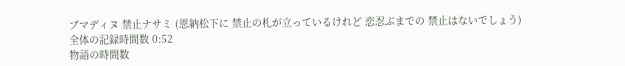ブマディヌ 禁止ナサミ (恩納松下に 禁止の札が立っているけれど 恋忍ぶまでの 禁止はないでしょう)
全体の記録時間数 0:52
物語の時間数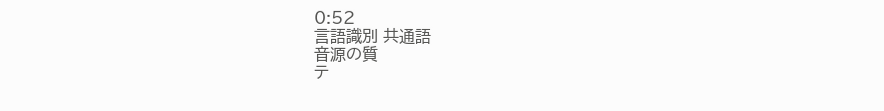0:52
言語識別 共通語
音源の質
テ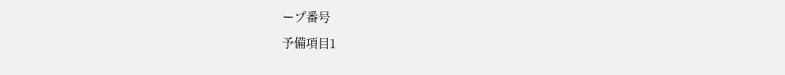ープ番号
予備項目1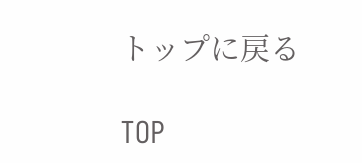トップに戻る

TOP